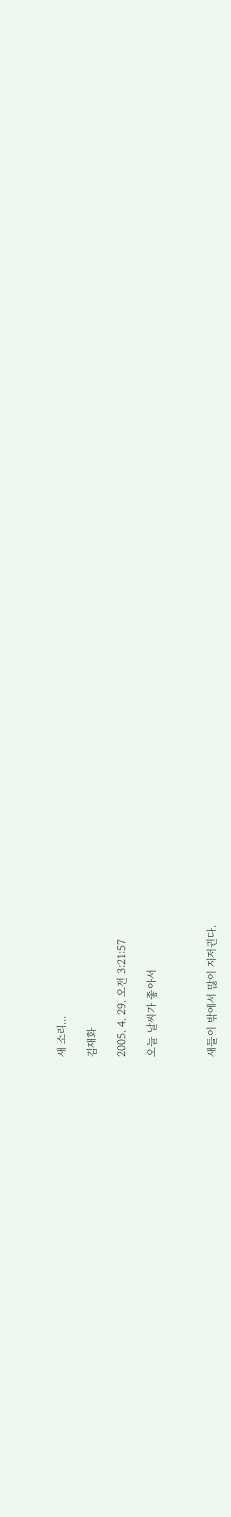새 소리...

김재화

2005. 4. 29. 오전 3:21:57

오늘 날씨가 좋아서



새들이 밖에서 많이 지저귄다.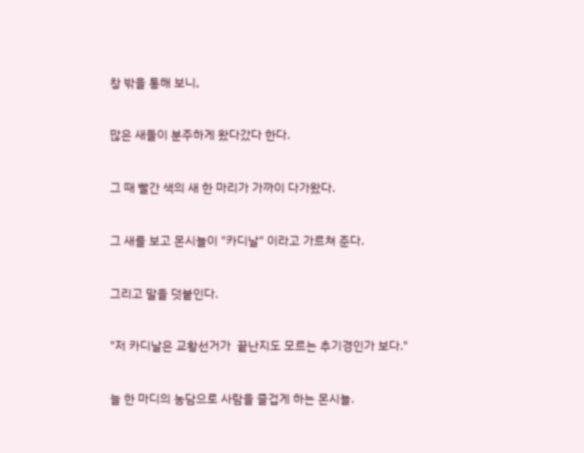창 밖을 통해 보니,



많은 새들이 분주하게 왔다갔다 한다.



그 때 빨간 색의 새 한 마리가 가까이 다가왔다.



그 새를 보고 몬시뇰이 "카디날" 이라고 가르쳐 준다.



그리고 말을 덧붙인다.



"저 카디날은 교황선거가  끝난지도 모르는 추기경인가 보다."



늘 한 마디의 농담으로 사람을 즐겁게 하는 몬시뇰.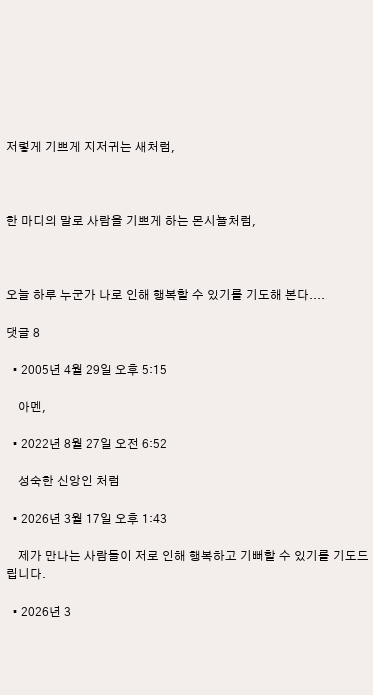저렇게 기쁘게 지저귀는 새처럼,



한 마디의 말로 사람을 기쁘게 하는 몬시뇰처럼,



오늘 하루 누군가 나로 인해 행복할 수 있기를 기도해 본다....

댓글 8

  • 2005년 4월 29일 오후 5:15

    아멘,

  • 2022년 8월 27일 오전 6:52

    성숙한 신앙인 처럼

  • 2026년 3월 17일 오후 1:43

    제가 만나는 사람들이 저로 인해 행복하고 기뻐할 수 있기를 기도드립니다.

  • 2026년 3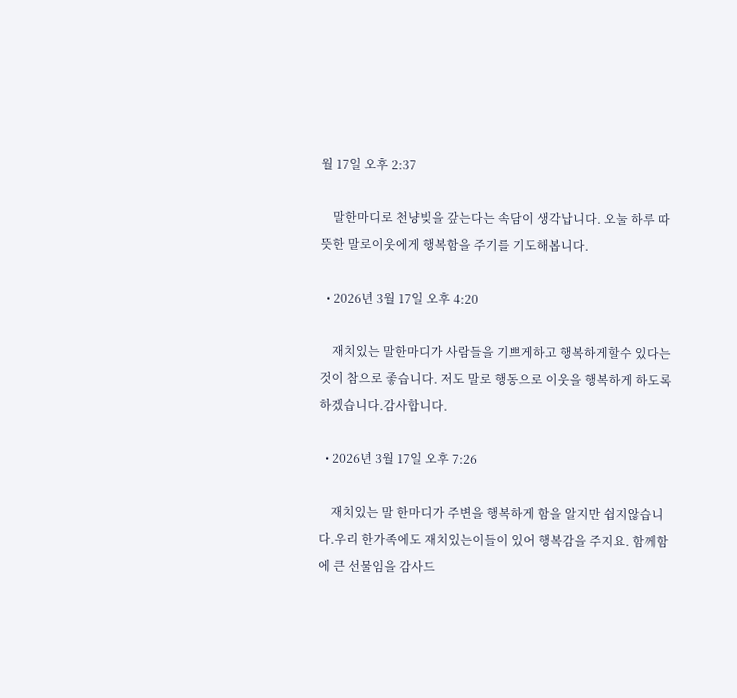월 17일 오후 2:37

    말한마디로 천냥빚을 갚는다는 속담이 생각납니다. 오눌 하루 따뜻한 말로이웃에게 행복함을 주기를 기도해봅니다.

  • 2026년 3월 17일 오후 4:20

    재치있는 말한마디가 사람들을 기쁘게하고 행복하게할수 있다는것이 참으로 좋습니다. 저도 말로 행동으로 이웃을 행복하게 하도록 하겠습니다.감사합니다.

  • 2026년 3월 17일 오후 7:26

    재치있는 말 한마디가 주변을 행복하게 함을 알지만 쉽지않습니다.우리 한가족에도 재치있는이들이 있어 행복감을 주지요. 함께함에 큰 선물임을 감사드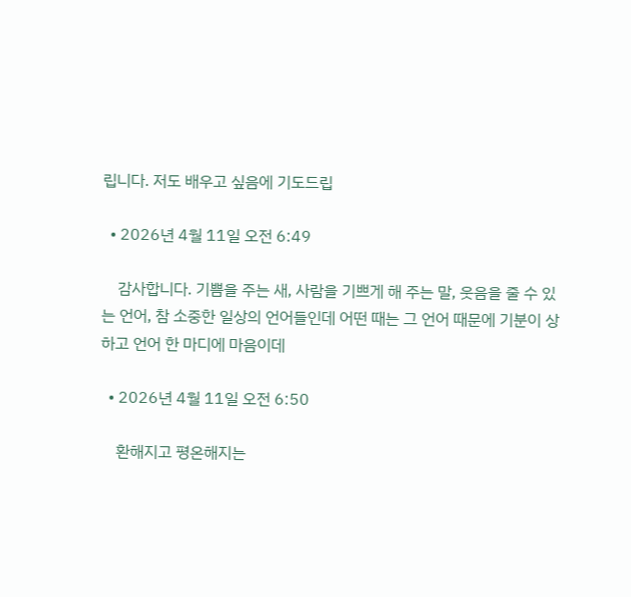립니다. 저도 배우고 싶음에 기도드립

  • 2026년 4월 11일 오전 6:49

    감사합니다. 기쁨을 주는 새, 사람을 기쁘게 해 주는 말, 웃음을 줄 수 있는 언어, 참 소중한 일상의 언어들인데 어떤 때는 그 언어 때문에 기분이 상하고 언어 한 마디에 마음이데

  • 2026년 4월 11일 오전 6:50

    환해지고 평온해지는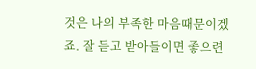것은 나의 부족한 마음때문이겠죠. 잘 듣고 받아들이면 좋으련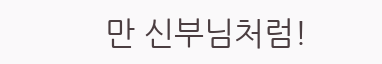만 신부님처럼!